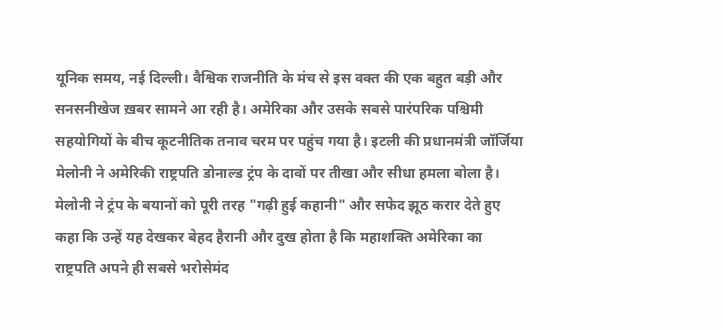यूनिक समय, नई दिल्ली। वैश्विक राजनीति के मंच से इस वक्त की एक बहुत बड़ी और सनसनीखेज ख़बर सामने आ रही है। अमेरिका और उसके सबसे पारंपरिक पश्चिमी सहयोगियों के बीच कूटनीतिक तनाव चरम पर पहुंच गया है। इटली की प्रधानमंत्री जॉर्जिया मेलोनी ने अमेरिकी राष्ट्रपति डोनाल्ड ट्रंप के दावों पर तीखा और सीधा हमला बोला है। मेलोनी ने ट्रंप के बयानों को पूरी तरह "गढ़ी हुई कहानी" और सफेद झूठ करार देते हुए कहा कि उन्हें यह देखकर बेहद हैरानी और दुख होता है कि महाशक्ति अमेरिका का राष्ट्रपति अपने ही सबसे भरोसेमंद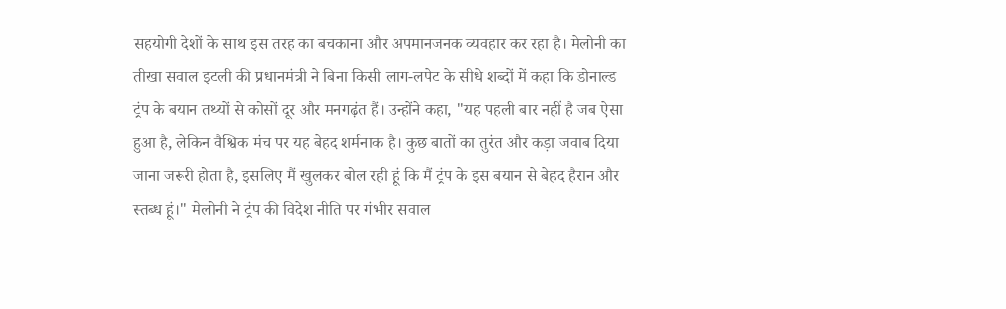सहयोगी देशों के साथ इस तरह का बचकाना और अपमानजनक व्यवहार कर रहा है। मेलोनी का तीखा सवाल इटली की प्रधानमंत्री ने बिना किसी लाग-लपेट के सीधे शब्दों में कहा कि डोनाल्ड ट्रंप के बयान तथ्यों से कोसों दूर और मनगढ़ंत हैं। उन्होंने कहा, "यह पहली बार नहीं है जब ऐसा हुआ है, लेकिन वैश्विक मंच पर यह बेहद शर्मनाक है। कुछ बातों का तुरंत और कड़ा जवाब दिया जाना जरूरी होता है, इसलिए मैं खुलकर बोल रही हूं कि मैं ट्रंप के इस बयान से बेहद हैरान और स्तब्ध हूं।" मेलोनी ने ट्रंप की विदेश नीति पर गंभीर सवाल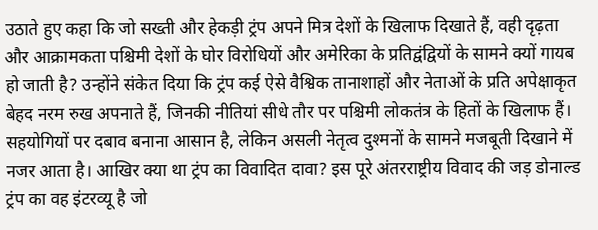उठाते हुए कहा कि जो सख्ती और हेकड़ी ट्रंप अपने मित्र देशों के खिलाफ दिखाते हैं, वही दृढ़ता और आक्रामकता पश्चिमी देशों के घोर विरोधियों और अमेरिका के प्रतिद्वंद्वियों के सामने क्यों गायब हो जाती है? उन्होंने संकेत दिया कि ट्रंप कई ऐसे वैश्विक तानाशाहों और नेताओं के प्रति अपेक्षाकृत बेहद नरम रुख अपनाते हैं, जिनकी नीतियां सीधे तौर पर पश्चिमी लोकतंत्र के हितों के खिलाफ हैं। सहयोगियों पर दबाव बनाना आसान है, लेकिन असली नेतृत्व दुश्मनों के सामने मजबूती दिखाने में नजर आता है। आखिर क्या था ट्रंप का विवादित दावा? इस पूरे अंतरराष्ट्रीय विवाद की जड़ डोनाल्ड ट्रंप का वह इंटरव्यू है जो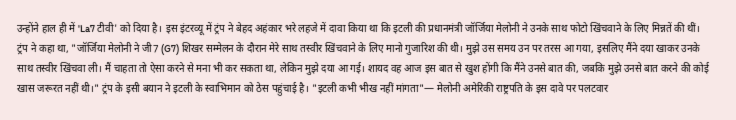उन्होंने हाल ही में 'La7 टीवी' को दिया है। इस इंटरव्यू में ट्रंप ने बेहद अहंकार भरे लहजे में दावा किया था कि इटली की प्रधानमंत्री जॉर्जिया मेलोनी ने उनके साथ फोटो खिंचवाने के लिए मिन्नतें की थीं। ट्रंप ने कहा था, "जॉर्जिया मेलोनी ने जी7 (G7) शिखर सम्मेलन के दौरान मेरे साथ तस्वीर खिंचवाने के लिए मानो गुजारिश की थी। मुझे उस समय उन पर तरस आ गया, इसलिए मैंने दया खाकर उनके साथ तस्वीर खिंचवा ली। मैं चाहता तो ऐसा करने से मना भी कर सकता था, लेकिन मुझे दया आ गई। शायद वह आज इस बात से खुश होंगी कि मैंने उनसे बात की, जबकि मुझे उनसे बात करने की कोई खास जरूरत नहीं थी।" ट्रंप के इसी बयान ने इटली के स्वाभिमान को ठेस पहुंचाई है। "इटली कभी भीख नहीं मांगता"— मेलोनी अमेरिकी राष्ट्रपति के इस दावे पर पलटवार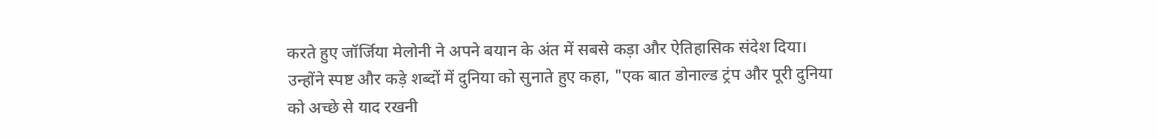करते हुए जॉर्जिया मेलोनी ने अपने बयान के अंत में सबसे कड़ा और ऐतिहासिक संदेश दिया। उन्होंने स्पष्ट और कड़े शब्दों में दुनिया को सुनाते हुए कहा, "एक बात डोनाल्ड ट्रंप और पूरी दुनिया को अच्छे से याद रखनी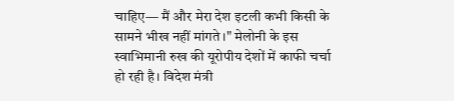चाहिए— मैं और मेरा देश इटली कभी किसी के सामने भीख नहीं मांगते।" मेलोनी के इस स्वाभिमानी रुख की यूरोपीय देशों में काफी चर्चा हो रही है। विदेश मंत्री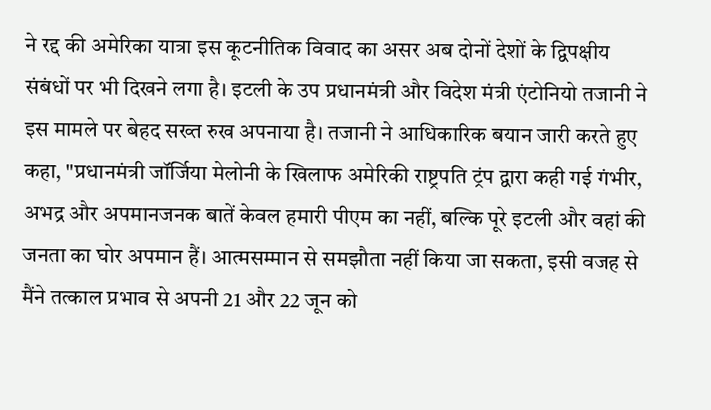ने रद्द की अमेरिका यात्रा इस कूटनीतिक विवाद का असर अब दोनों देशों के द्विपक्षीय संबंधों पर भी दिखने लगा है। इटली के उप प्रधानमंत्री और विदेश मंत्री एंटोनियो तजानी ने इस मामले पर बेहद सख्त रुख अपनाया है। तजानी ने आधिकारिक बयान जारी करते हुए कहा, "प्रधानमंत्री जॉर्जिया मेलोनी के खिलाफ अमेरिकी राष्ट्रपति ट्रंप द्वारा कही गई गंभीर, अभद्र और अपमानजनक बातें केवल हमारी पीएम का नहीं, बल्कि पूरे इटली और वहां की जनता का घोर अपमान हैं। आत्मसम्मान से समझौता नहीं किया जा सकता, इसी वजह से मैंने तत्काल प्रभाव से अपनी 21 और 22 जून को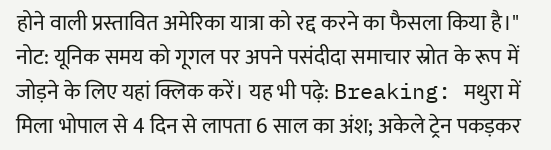होने वाली प्रस्तावित अमेरिका यात्रा को रद्द करने का फैसला किया है।" नोट: यूनिक समय को गूगल पर अपने पसंदीदा समाचार स्रोत के रूप में जोड़ने के लिए यहां क्लिक करें। यह भी पढ़े: Breaking: मथुरा में मिला भोपाल से 4 दिन से लापता 6 साल का अंश; अकेले ट्रेन पकड़कर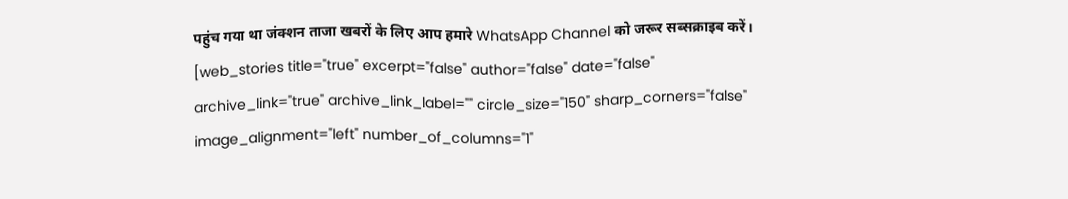पहुंच गया था जंक्शन ताजा खबरों के लिए आप हमारे WhatsApp Channel को जरूर सब्सक्राइब करें। [web_stories title="true" excerpt="false" author="false" date="false" archive_link="true" archive_link_label="" circle_size="150" sharp_corners="false" image_alignment="left" number_of_columns="1"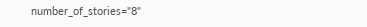number_of_stories="8"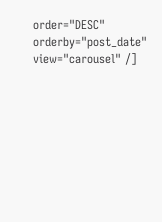order="DESC" orderby="post_date" view="carousel" /]